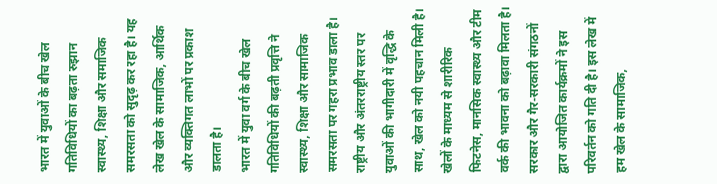भारत में युवाओं के बीच खेल गतिविधियों का बढ़ता रुझान स्वास्थ्य, शिक्षा और समाजिक समरसता को सुदृढ़ कर रहा है। यह लेख खेल के सामाजिक, आर्थिक और व्यक्तिगत लाभों पर प्रकाश डालता है।
भारत में युवा वर्ग के बीच खेल गतिविधियों की बढ़ती प्रवृत्ति ने स्वास्थ्य, शिक्षा और सामाजिक समरसता पर गहरा प्रभाव डाला है। राष्ट्रीय और अंतरराष्ट्रीय स्तर पर युवाओं की भागीदारी में वृद्धि के साथ, खेल को नयी पहचान मिली है। खेलों के माध्यम से शारीरिक फिटनेस, मानसिक स्वास्थ्य और टीम वर्क की भावना को बढ़ावा मिलता है। सरकार और गैर‑सरकारी संगठनों द्वारा आयोजित कार्यक्रमों ने इस परिवर्तन को गति दी है। इस लेख में हम खेल के सामाजिक,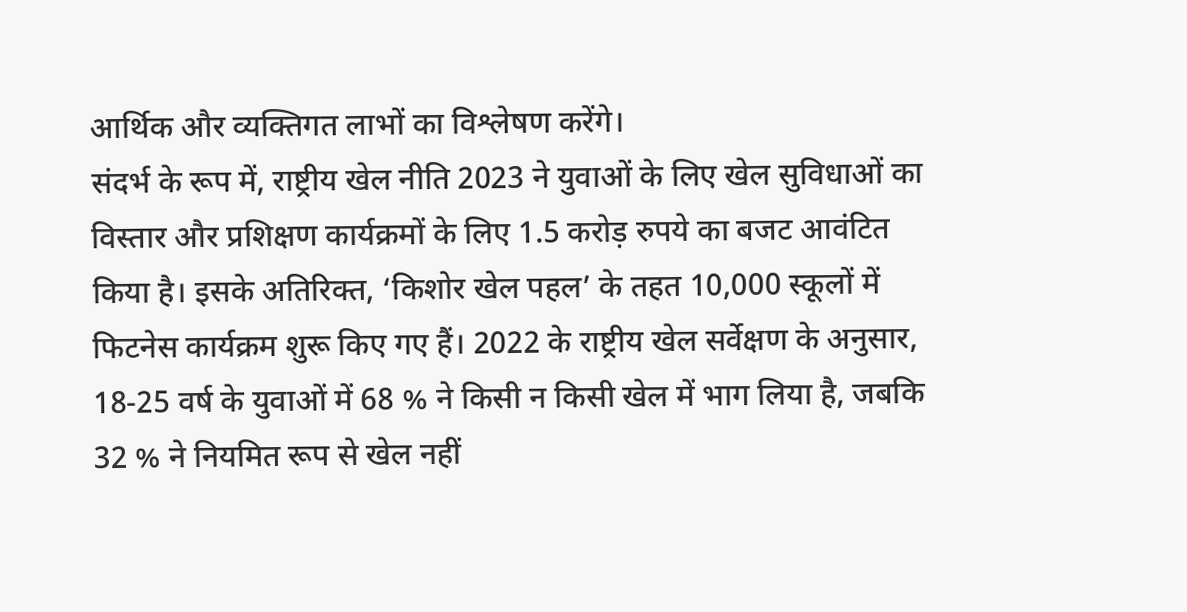आर्थिक और व्यक्तिगत लाभों का विश्लेषण करेंगे।
संदर्भ के रूप में, राष्ट्रीय खेल नीति 2023 ने युवाओं के लिए खेल सुविधाओं का विस्तार और प्रशिक्षण कार्यक्रमों के लिए 1.5 करोड़ रुपये का बजट आवंटित किया है। इसके अतिरिक्त, ‘किशोर खेल पहल’ के तहत 10,000 स्कूलों में फिटनेस कार्यक्रम शुरू किए गए हैं। 2022 के राष्ट्रीय खेल सर्वेक्षण के अनुसार, 18‑25 वर्ष के युवाओं में 68 % ने किसी न किसी खेल में भाग लिया है, जबकि 32 % ने नियमित रूप से खेल नहीं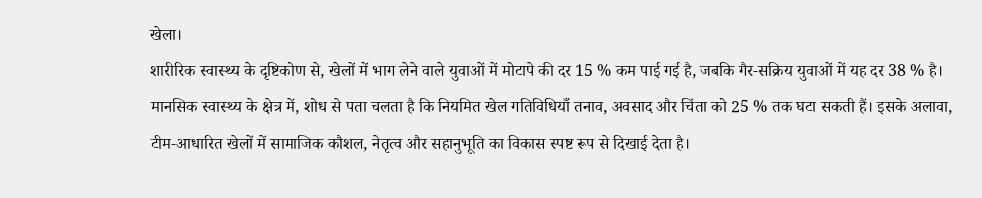खेला।
शारीरिक स्वास्थ्य के दृष्टिकोण से, खेलों में भाग लेने वाले युवाओं में मोटापे की दर 15 % कम पाई गई है, जबकि गैर‑सक्रिय युवाओं में यह दर 38 % है। मानसिक स्वास्थ्य के क्षेत्र में, शोध से पता चलता है कि नियमित खेल गतिविधियाँ तनाव, अवसाद और चिंता को 25 % तक घटा सकती हैं। इसके अलावा, टीम‑आधारित खेलों में सामाजिक कौशल, नेतृत्व और सहानुभूति का विकास स्पष्ट रूप से दिखाई देता है।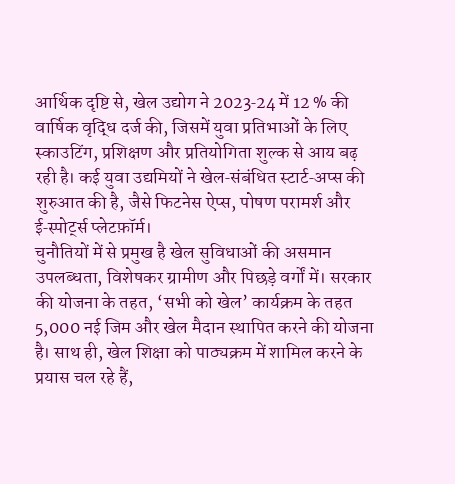आर्थिक दृष्टि से, खेल उद्योग ने 2023‑24 में 12 % की वार्षिक वृद्धि दर्ज की, जिसमें युवा प्रतिभाओं के लिए स्काउटिंग, प्रशिक्षण और प्रतियोगिता शुल्क से आय बढ़ रही है। कई युवा उद्यमियों ने खेल‑संबंधित स्टार्ट‑अप्स की शुरुआत की है, जैसे फिटनेस ऐप्स, पोषण परामर्श और ई‑स्पोर्ट्स प्लेटफ़ॉर्म।
चुनौतियों में से प्रमुख है खेल सुविधाओं की असमान उपलब्धता, विशेषकर ग्रामीण और पिछड़े वर्गों में। सरकार की योजना के तहत, ‘सभी को खेल’ कार्यक्रम के तहत 5,000 नई जिम और खेल मैदान स्थापित करने की योजना है। साथ ही, खेल शिक्षा को पाठ्यक्रम में शामिल करने के प्रयास चल रहे हैं,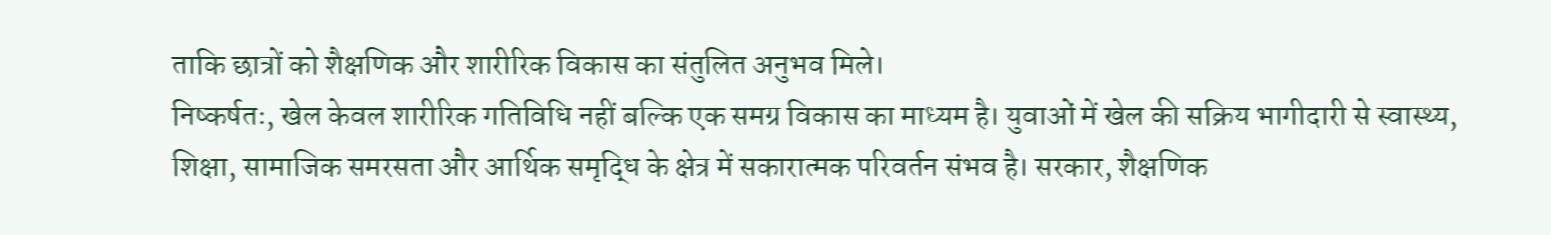ताकि छात्रों को शैक्षणिक और शारीरिक विकास का संतुलित अनुभव मिले।
निष्कर्षतः, खेल केवल शारीरिक गतिविधि नहीं बल्कि एक समग्र विकास का माध्यम है। युवाओं में खेल की सक्रिय भागीदारी से स्वास्थ्य, शिक्षा, सामाजिक समरसता और आर्थिक समृद्धि के क्षेत्र में सकारात्मक परिवर्तन संभव है। सरकार, शैक्षणिक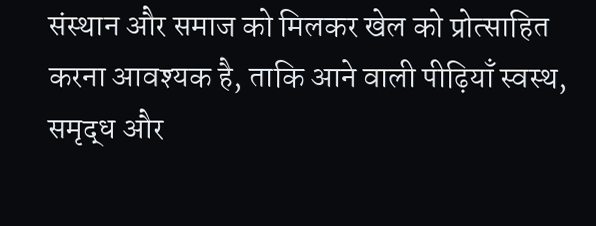संस्थान और समाज को मिलकर खेल को प्रोत्साहित करना आवश्यक है, ताकि आने वाली पीढ़ियाँ स्वस्थ, समृद्ध और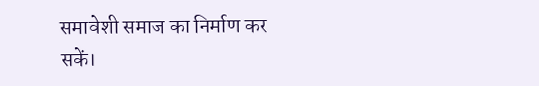समावेशी समाज का निर्माण कर सकें।